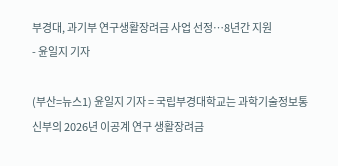부경대, 과기부 연구생활장려금 사업 선정…8년간 지원
- 윤일지 기자

(부산=뉴스1) 윤일지 기자 = 국립부경대학교는 과학기술정보통신부의 2026년 이공계 연구 생활장려금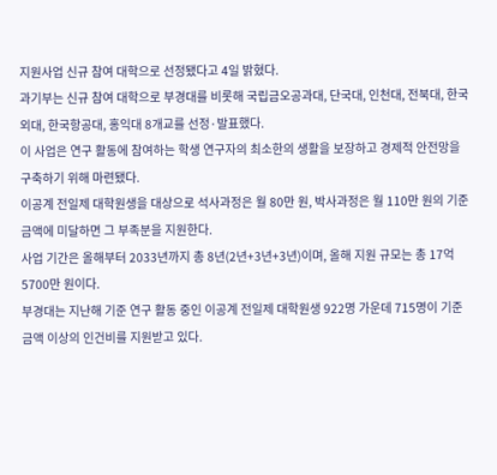지원사업 신규 참여 대학으로 선정됐다고 4일 밝혔다.
과기부는 신규 참여 대학으로 부경대를 비롯해 국립금오공과대, 단국대, 인천대, 전북대, 한국외대, 한국항공대, 홍익대 8개교를 선정·발표했다.
이 사업은 연구 활동에 참여하는 학생 연구자의 최소한의 생활을 보장하고 경제적 안전망을 구축하기 위해 마련됐다.
이공계 전일제 대학원생을 대상으로 석사과정은 월 80만 원, 박사과정은 월 110만 원의 기준 금액에 미달하면 그 부족분을 지원한다.
사업 기간은 올해부터 2033년까지 총 8년(2년+3년+3년)이며, 올해 지원 규모는 총 17억5700만 원이다.
부경대는 지난해 기준 연구 활동 중인 이공계 전일제 대학원생 922명 가운데 715명이 기준 금액 이상의 인건비를 지원받고 있다.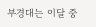부경대는 이달 중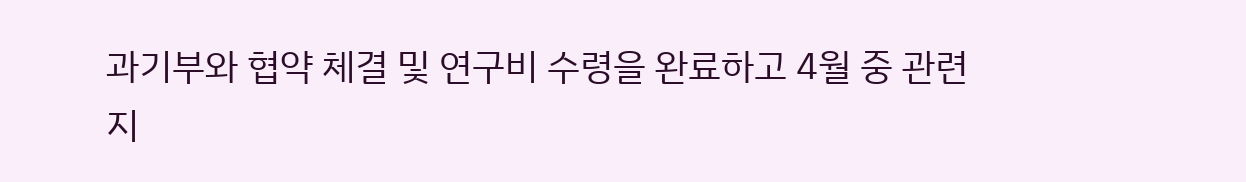과기부와 협약 체결 및 연구비 수령을 완료하고 4월 중 관련 지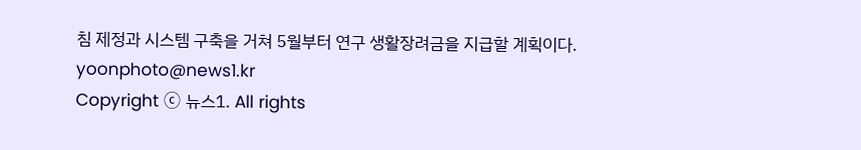침 제정과 시스템 구축을 거쳐 5월부터 연구 생활장려금을 지급할 계획이다.
yoonphoto@news1.kr
Copyright ⓒ 뉴스1. All rights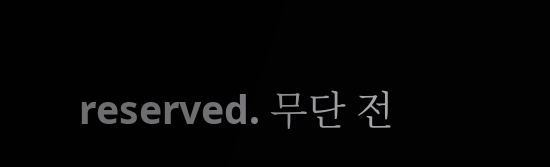reserved. 무단 전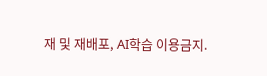재 및 재배포, AI학습 이용금지.